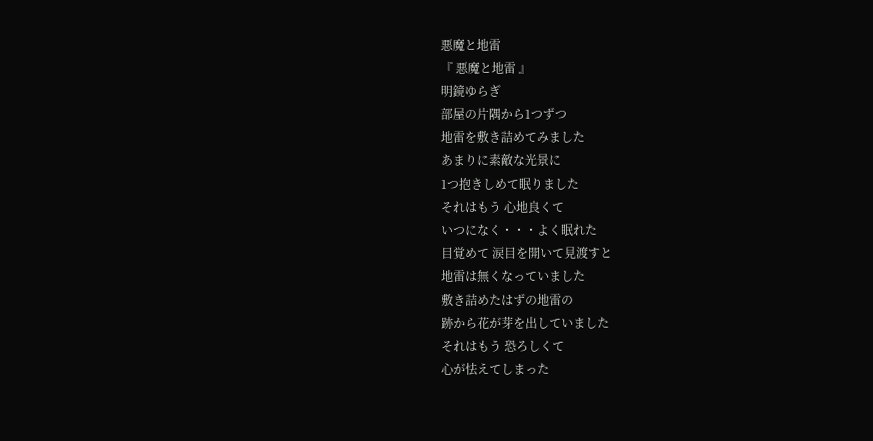悪魔と地雷
『 悪魔と地雷 』
明鏡ゆらぎ
部屋の片隅から1つずつ
地雷を敷き詰めてみました
あまりに素敵な光景に
1つ抱きしめて眠りました
それはもう 心地良くて
いつになく・・・よく眠れた
目覚めて 涙目を開いて見渡すと
地雷は無くなっていました
敷き詰めたはずの地雷の
跡から花が芽を出していました
それはもう 恐ろしくて
心が怯えてしまった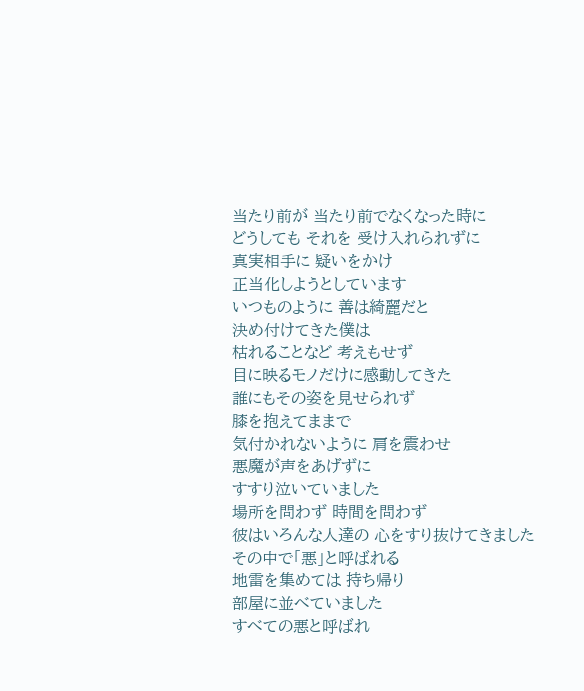当たり前が 当たり前でなくなった時に
どうしても それを 受け入れられずに
真実相手に 疑いをかけ
正当化しようとしています
いつものように 善は綺麗だと
決め付けてきた僕は
枯れることなど 考えもせず
目に映るモノだけに感動してきた
誰にもその姿を見せられず
膝を抱えてままで
気付かれないように 肩を震わせ
悪魔が声をあげずに
すすり泣いていました
場所を問わず 時間を問わず
彼はいろんな人達の 心をすり抜けてきました
その中で「悪」と呼ばれる
地雷を集めては 持ち帰り
部屋に並べていました
すべての悪と呼ばれ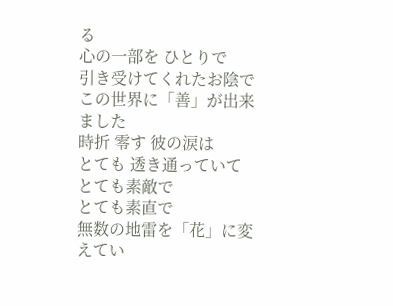る
心の一部を ひとりで
引き受けてくれたお陰で
この世界に「善」が出来ました
時折 零す 彼の涙は
とても 透き通っていて
とても素敵で
とても素直で
無数の地雷を「花」に変えてい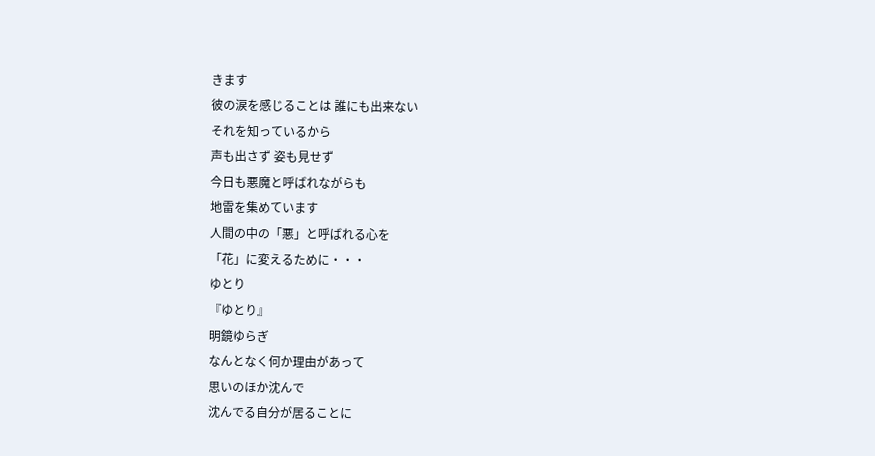きます
彼の涙を感じることは 誰にも出来ない
それを知っているから
声も出さず 姿も見せず
今日も悪魔と呼ばれながらも
地雷を集めています
人間の中の「悪」と呼ばれる心を
「花」に変えるために・・・
ゆとり
『ゆとり』
明鏡ゆらぎ
なんとなく何か理由があって
思いのほか沈んで
沈んでる自分が居ることに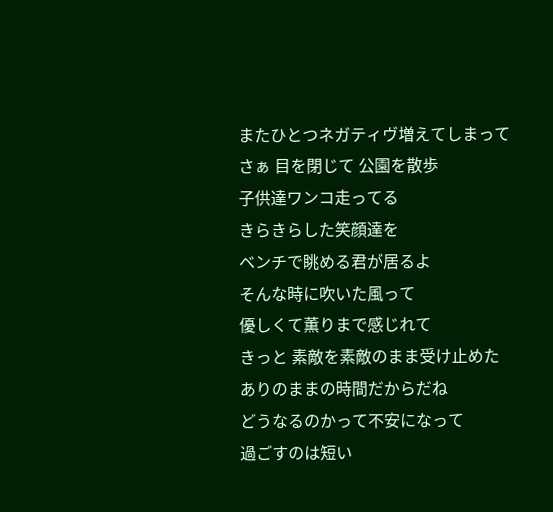またひとつネガティヴ増えてしまって
さぁ 目を閉じて 公園を散歩
子供達ワンコ走ってる
きらきらした笑顔達を
ベンチで眺める君が居るよ
そんな時に吹いた風って
優しくて薫りまで感じれて
きっと 素敵を素敵のまま受け止めた
ありのままの時間だからだね
どうなるのかって不安になって
過ごすのは短い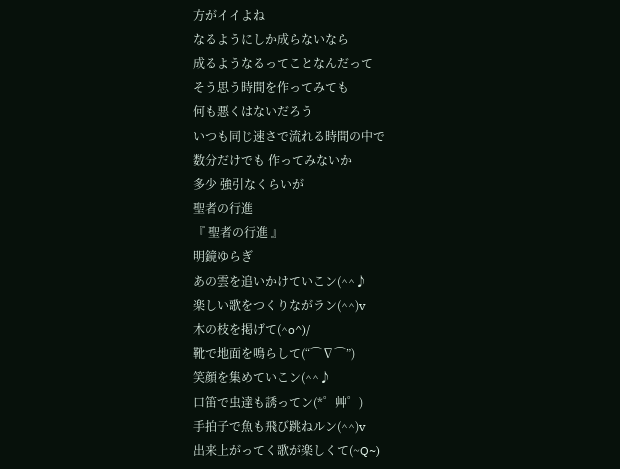方がイイよね
なるようにしか成らないなら
成るようなるってことなんだって
そう思う時間を作ってみても
何も悪くはないだろう
いつも同じ速さで流れる時間の中で
数分だけでも 作ってみないか
多少 強引なくらいが
聖者の行進
『 聖者の行進 』
明鏡ゆらぎ
あの雲を追いかけていこン(^^♪
楽しい歌をつくりながラン(^^)v
木の枝を掲げて(^o^)/
靴で地面を鳴らして(“⌒∇⌒”)
笑顔を集めていこン(^^♪
口笛で虫達も誘ってン(*゜艸゜)
手拍子で魚も飛び跳ねルン(^^)v
出来上がってく歌が楽しくて(~Q~)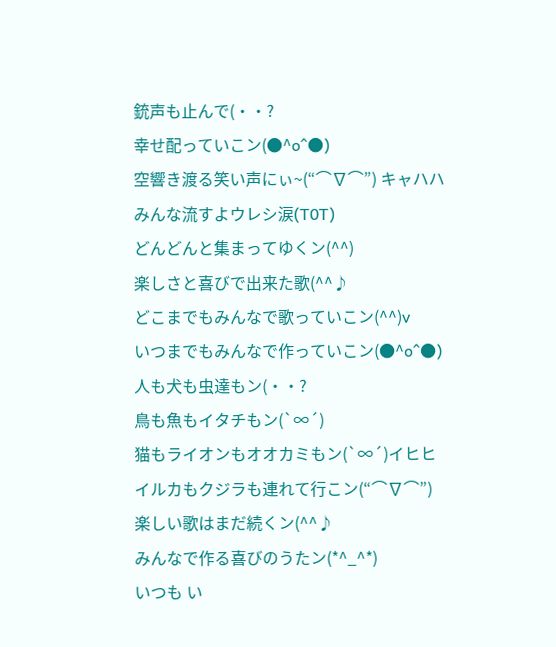銃声も止んで(・・?
幸せ配っていこン(●^o^●)
空響き渡る笑い声にぃ~(“⌒∇⌒”) キャハハ
みんな流すよウレシ涙(T0T)
どんどんと集まってゆくン(^^)
楽しさと喜びで出来た歌(^^♪
どこまでもみんなで歌っていこン(^^)v
いつまでもみんなで作っていこン(●^o^●)
人も犬も虫達もン(・・?
鳥も魚もイタチもン(`∞´)
猫もライオンもオオカミもン(`∞´)イヒヒ
イルカもクジラも連れて行こン(“⌒∇⌒”)
楽しい歌はまだ続くン(^^♪
みんなで作る喜びのうたン(*^_^*)
いつも い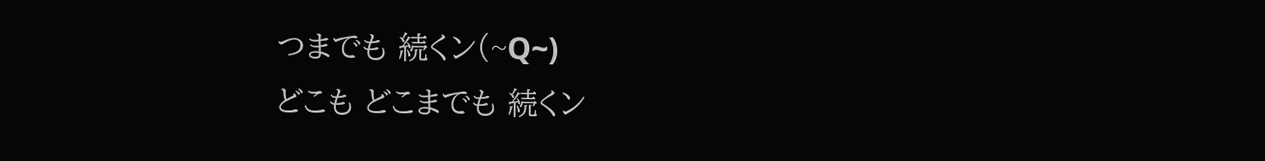つまでも 続くン(~Q~)
どこも どこまでも 続くン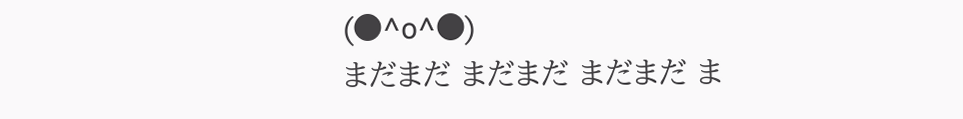(●^o^●)
まだまだ まだまだ まだまだ ま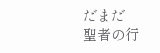だまだ
聖者の行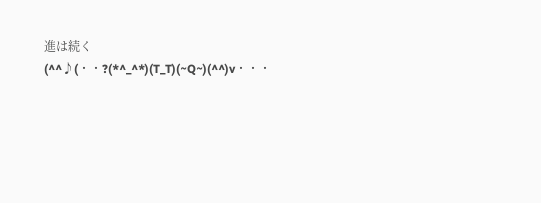進は続く(^^♪(・・?(*^_^*)(T_T)(~Q~)(^^)v・・・